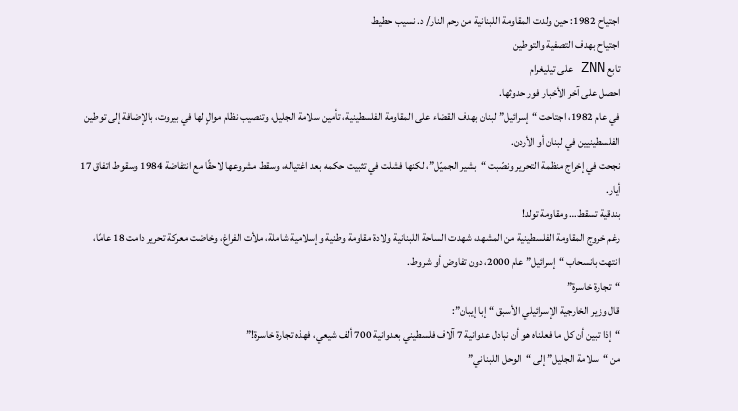اجتياح 1982: حين ولدت المقاومة اللبنانية من رحم النار/ د. نسيب حطيط
اجتياح بهدف التصفية والتوطين
تابع ZNN على تيليغرام
احصل على آخر الأخبار فور حدوثها.
في عام 1982، اجتاحت “إسرائيل” لبنان بهدف القضاء على المقاومة الفلسطينية، تأمين سلامة الجليل، وتنصيب نظام موالٍ لها في بيروت، بالإضافة إلى توطين الفلسطينيين في لبنان أو الأردن.
نجحت في إخراج منظمة التحرير ونصّبت “بشير الجميّل”، لكنها فشلت في تثبيت حكمه بعد اغتياله، وسقط مشروعها لاحقًا مع انتفاضة 1984 وسقوط اتفاق 17 أيار.
بندقية تسقط… ومقاومة تولد!
رغم خروج المقاومة الفلسطينية من المشهد، شهدت الساحة اللبنانية ولادة مقاومة وطنية وإسلامية شاملة، ملأت الفراغ، وخاضت معركة تحرير دامت 18 عامًا، انتهت بانسحاب “إسرائيل” عام 2000، دون تفاوض أو شروط.
“تجارة خاسرة”
قال وزير الخارجية الإسرائيلي الأسبق “إبا إيبان”:
“إذا تبين أن كل ما فعلناه هو أن نبادل عدوانية 7 آلاف فلسطيني بعدوانية 700 ألف شيعي، فهذه تجارة خاسرة!”
من “سلامة الجليل” إلى “الوحل اللبناني”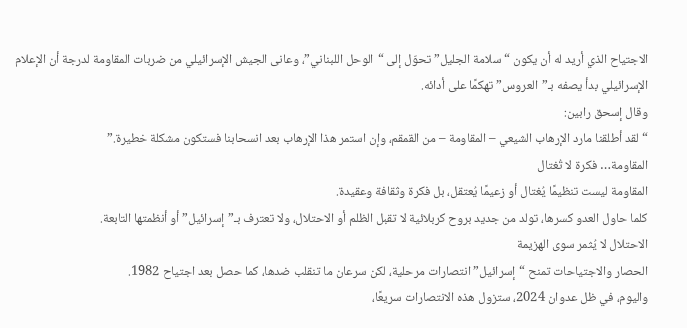الاجتياح الذي أريد له أن يكون “سلامة الجليل” تحوّل إلى “الوحل اللبناني”، وعانى الجيش الإسرائيلي من ضربات المقاومة لدرجة أن الإعلام الإسرائيلي بدأ يصفه بـ”العروس” تهكمًا على أدائه.
وقال إسحق رابين:
“لقد أطلقنا مارد الإرهاب الشيعي – المقاومة – من القمقم، وإن استمر هذا الإرهاب بعد انسحابنا فستكون مشكلة خطيرة.”
المقاومة… فكرة لا تُغتال
المقاومة ليست تنظيمًا يُغتال أو زعيمًا يُعتقل، بل فكرة وثقافة وعقيدة.
كلما حاول العدو كسرها، تولد من جديد بروح كربلائية لا تقبل الظلم أو الاحتلال، ولا تعترف بـ”إسرائيل” أو أنظمتها التابعة.
الاحتلال لا يُثمر سوى الهزيمة
الحصار والاجتياحات تمنح “إسرائيل” انتصارات مرحلية، لكن سرعان ما تنقلب ضدها، كما حصل بعد اجتياح 1982.
واليوم، في ظل عدوان 2024، ستزول هذه الانتصارات سريعًا،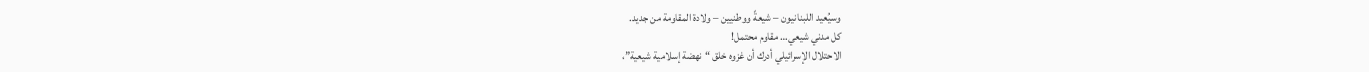وسيُعيد اللبنانيون – شيعةً ووطنيين – ولادة المقاومة من جديد.
كل مدني شيعي… مقاوم محتمل!
الاحتلال الإسرائيلي أدرك أن غزوه خلق “نهضة إسلامية شيعية”،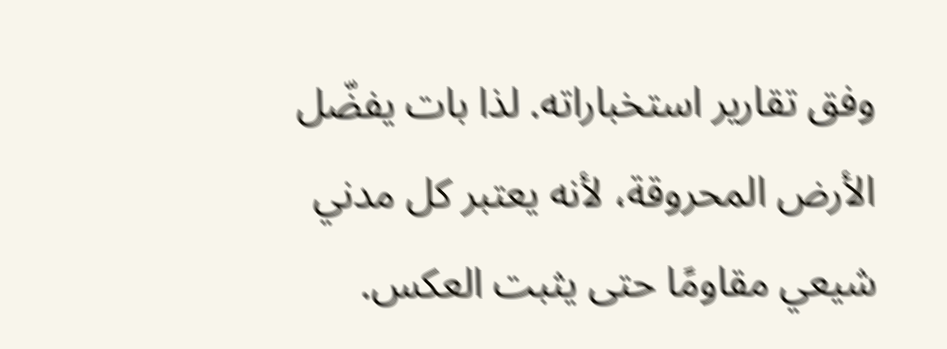وفق تقارير استخباراته. لذا بات يفضّل الأرض المحروقة، لأنه يعتبر كل مدني شيعي مقاومًا حتى يثبت العكس.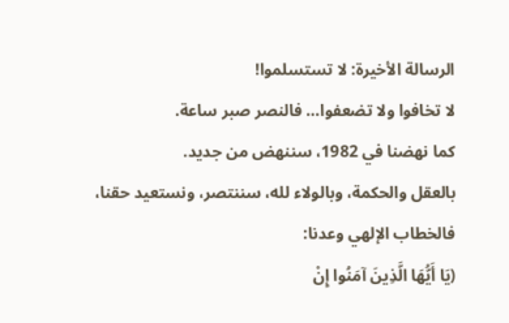الرسالة الأخيرة: لا تستسلموا!
لا تخافوا ولا تضعفوا… فالنصر صبر ساعة.
كما نهضنا في 1982، سننهض من جديد.
بالعقل والحكمة، وبالولاء لله، سننتصر، ونستعيد حقنا، فالخطاب الإلهي وعدنا:
(يَا أَيُّهَا الَّذِينَ آمَنُوا إِنْ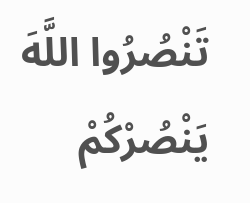تَنْصُرُوا اللَّهَ يَنْصُرْكُمْ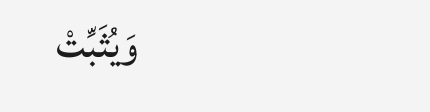وَيُثَبِّتْ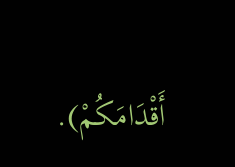أَقْدَامَكُمْ).